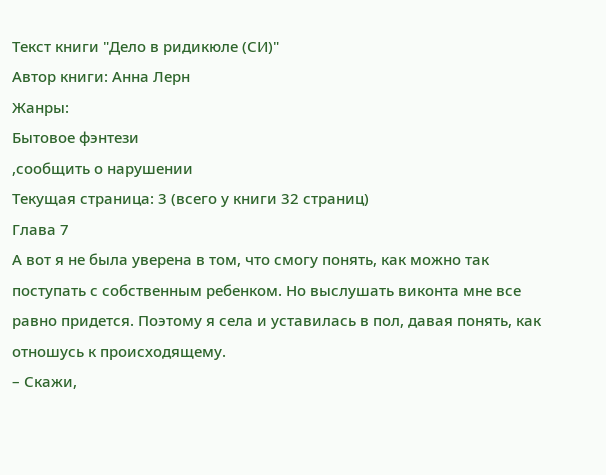Текст книги "Дело в ридикюле (СИ)"
Автор книги: Анна Лерн
Жанры:
Бытовое фэнтези
,сообщить о нарушении
Текущая страница: 3 (всего у книги 32 страниц)
Глава 7
А вот я не была уверена в том, что смогу понять, как можно так поступать с собственным ребенком. Но выслушать виконта мне все равно придется. Поэтому я села и уставилась в пол, давая понять, как отношусь к происходящему.
– Скажи,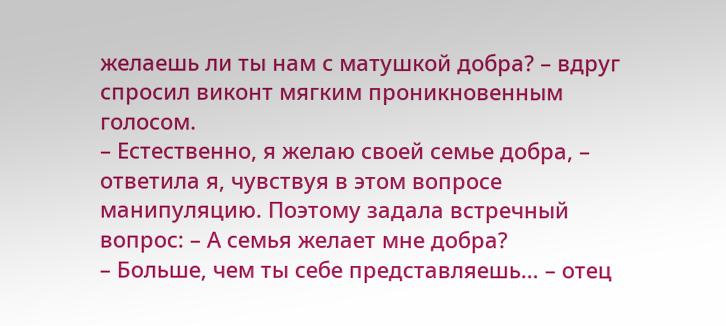желаешь ли ты нам с матушкой добра? – вдруг спросил виконт мягким проникновенным голосом.
– Естественно, я желаю своей семье добра, – ответила я, чувствуя в этом вопросе манипуляцию. Поэтому задала встречный вопрос: – А семья желает мне добра?
– Больше, чем ты себе представляешь… – отец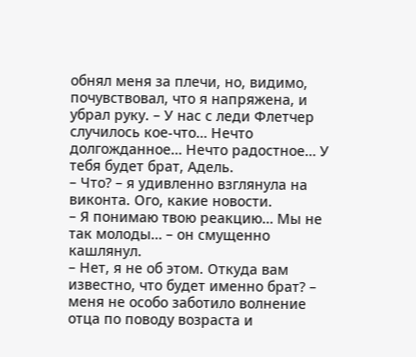обнял меня за плечи, но, видимо, почувствовал, что я напряжена, и убрал руку. – У нас с леди Флетчер случилось кое-что… Нечто долгожданное… Нечто радостное… У тебя будет брат, Адель.
– Что? – я удивленно взглянула на виконта. Ого, какие новости.
– Я понимаю твою реакцию… Мы не так молоды… – он смущенно кашлянул.
– Нет, я не об этом. Откуда вам известно, что будет именно брат? – меня не особо заботило волнение отца по поводу возраста и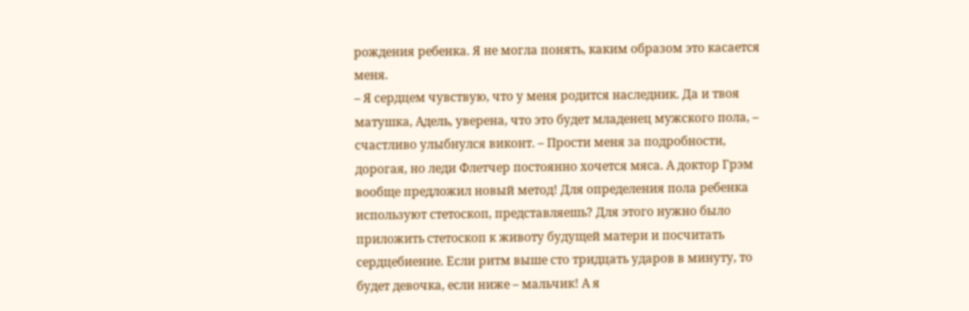рождения ребенка. Я не могла понять, каким образом это касается меня.
– Я сердцем чувствую, что у меня родится наследник. Да и твоя матушка, Адель, уверена, что это будет младенец мужского пола, – счастливо улыбнулся виконт. – Прости меня за подробности, дорогая, но леди Флетчер постоянно хочется мяса. А доктор Грэм вообще предложил новый метод! Для определения пола ребенка используют стетоскоп, представляешь? Для этого нужно было приложить стетоскоп к животу будущей матери и посчитать сердцебиение. Если ритм выше сто тридцать ударов в минуту, то будет девочка, если ниже – мальчик! А я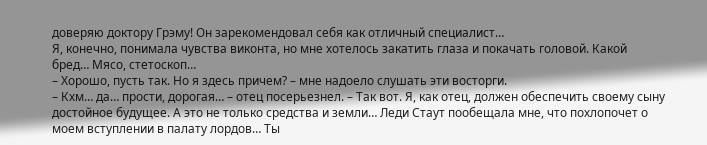доверяю доктору Грэму! Он зарекомендовал себя как отличный специалист…
Я, конечно, понимала чувства виконта, но мне хотелось закатить глаза и покачать головой. Какой бред… Мясо, стетоскоп…
– Хорошо, пусть так. Но я здесь причем? – мне надоело слушать эти восторги.
– Кхм… да… прости, дорогая… – отец посерьезнел. – Так вот. Я, как отец, должен обеспечить своему сыну достойное будущее. А это не только средства и земли… Леди Стаут пообещала мне, что похлопочет о моем вступлении в палату лордов… Ты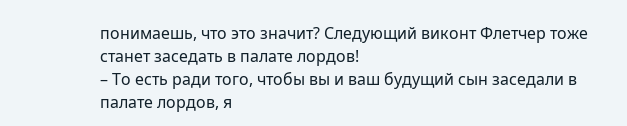понимаешь, что это значит? Следующий виконт Флетчер тоже станет заседать в палате лордов!
– То есть ради того, чтобы вы и ваш будущий сын заседали в палате лордов, я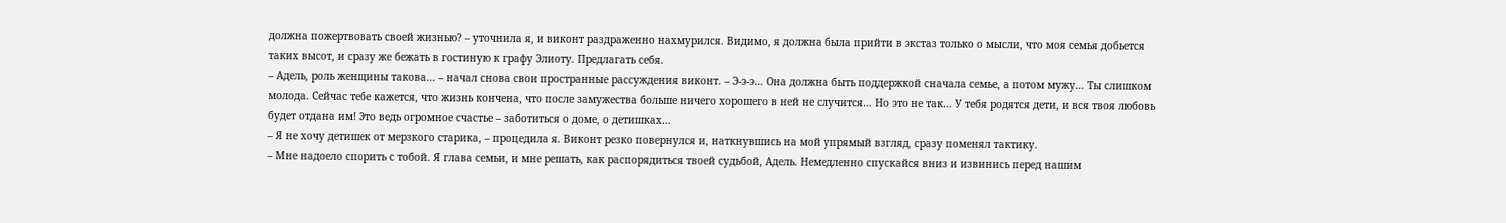должна пожертвовать своей жизнью? – уточнила я, и виконт раздраженно нахмурился. Видимо, я должна была прийти в экстаз только о мысли, что моя семья добьется таких высот, и сразу же бежать в гостиную к графу Элиоту. Предлагать себя.
– Адель, роль женщины такова… – начал снова свои пространные рассуждения виконт. – Э-э-э… Она должна быть поддержкой сначала семье, а потом мужу… Ты слишком молода. Сейчас тебе кажется, что жизнь кончена, что после замужества больше ничего хорошего в ней не случится… Но это не так… У тебя родятся дети, и вся твоя любовь будет отдана им! Это ведь огромное счастье – заботиться о доме, о детишках…
– Я не хочу детишек от мерзкого старика, – процедила я. Виконт резко повернулся и, наткнувшись на мой упрямый взгляд, сразу поменял тактику.
– Мне надоело спорить с тобой. Я глава семьи, и мне решать, как распорядиться твоей судьбой, Адель. Немедленно спускайся вниз и извинись перед нашим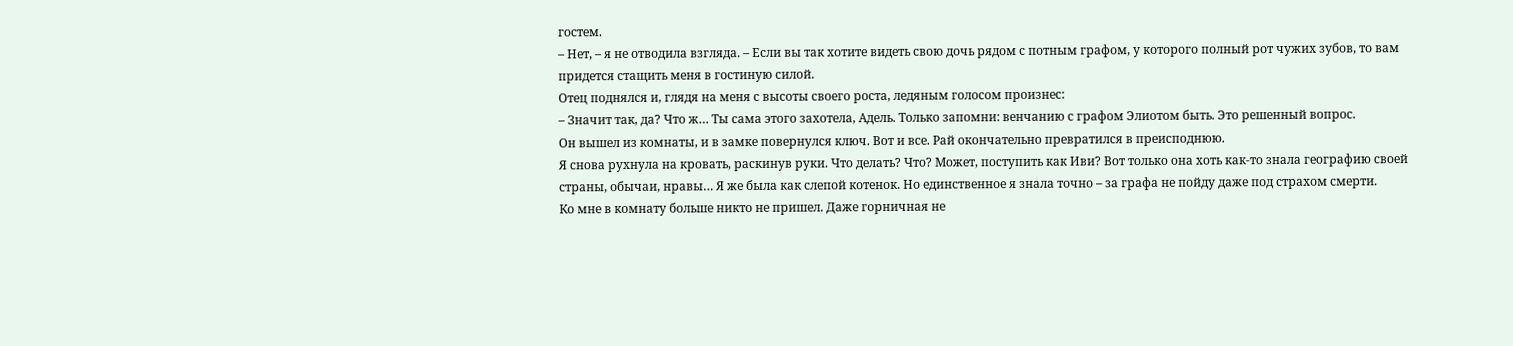гостем.
– Нет, – я не отводила взгляда. – Если вы так хотите видеть свою дочь рядом с потным графом, у которого полный рот чужих зубов, то вам придется стащить меня в гостиную силой.
Отец поднялся и, глядя на меня с высоты своего роста, ледяным голосом произнес:
– Значит так, да? Что ж… Ты сама этого захотела, Адель. Только запомни: венчанию с графом Элиотом быть. Это решенный вопрос.
Он вышел из комнаты, и в замке повернулся ключ. Вот и все. Рай окончательно превратился в преисподнюю.
Я снова рухнула на кровать, раскинув руки. Что делать? Что? Может, поступить как Иви? Вот только она хоть как-то знала географию своей страны, обычаи, нравы… Я же была как слепой котенок. Но единственное я знала точно – за графа не пойду даже под страхом смерти.
Ко мне в комнату больше никто не пришел. Даже горничная не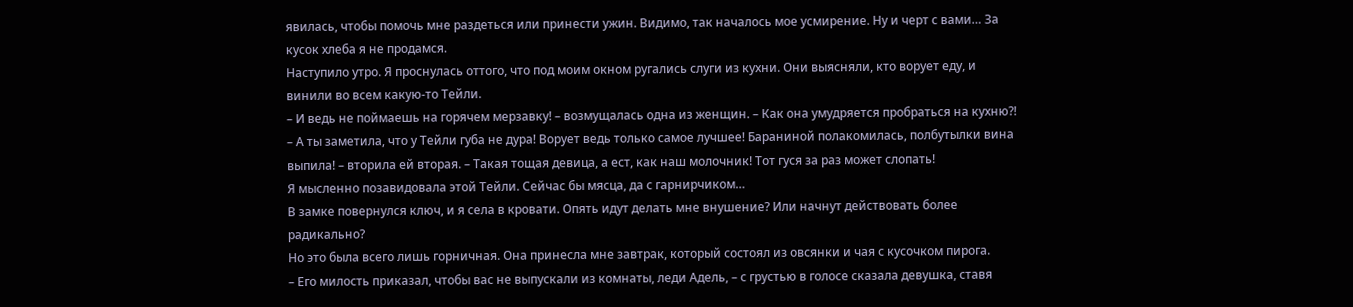явилась, чтобы помочь мне раздеться или принести ужин. Видимо, так началось мое усмирение. Ну и черт с вами… За кусок хлеба я не продамся.
Наступило утро. Я проснулась оттого, что под моим окном ругались слуги из кухни. Они выясняли, кто ворует еду, и винили во всем какую-то Тейли.
– И ведь не поймаешь на горячем мерзавку! – возмущалась одна из женщин. – Как она умудряется пробраться на кухню?!
– А ты заметила, что у Тейли губа не дура! Ворует ведь только самое лучшее! Бараниной полакомилась, полбутылки вина выпила! – вторила ей вторая. – Такая тощая девица, а ест, как наш молочник! Тот гуся за раз может слопать!
Я мысленно позавидовала этой Тейли. Сейчас бы мясца, да с гарнирчиком…
В замке повернулся ключ, и я села в кровати. Опять идут делать мне внушение? Или начнут действовать более радикально?
Но это была всего лишь горничная. Она принесла мне завтрак, который состоял из овсянки и чая с кусочком пирога.
– Его милость приказал, чтобы вас не выпускали из комнаты, леди Адель, – с грустью в голосе сказала девушка, ставя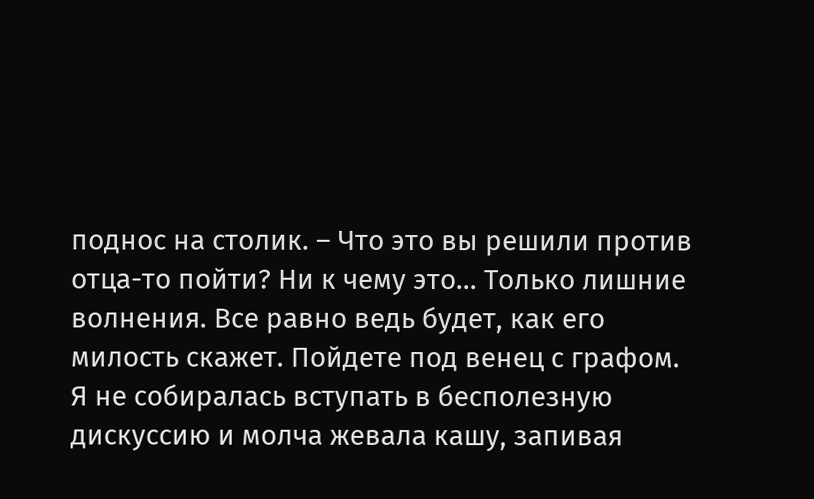поднос на столик. – Что это вы решили против отца-то пойти? Ни к чему это… Только лишние волнения. Все равно ведь будет, как его милость скажет. Пойдете под венец с графом.
Я не собиралась вступать в бесполезную дискуссию и молча жевала кашу, запивая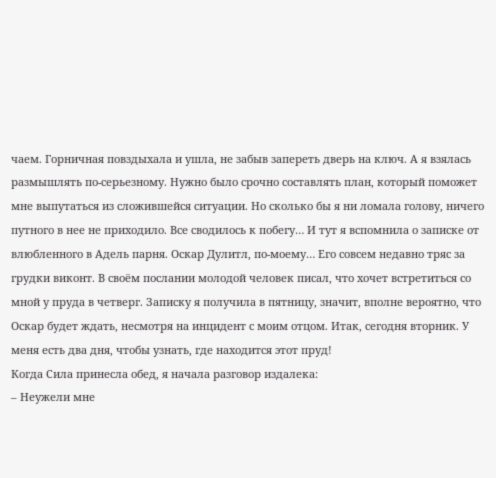чаем. Горничная повздыхала и ушла, не забыв запереть дверь на ключ. А я взялась размышлять по-серьезному. Нужно было срочно составлять план, который поможет мне выпутаться из сложившейся ситуации. Но сколько бы я ни ломала голову, ничего путного в нее не приходило. Все сводилось к побегу… И тут я вспомнила о записке от влюбленного в Адель парня. Оскар Дулитл, по-моему… Его совсем недавно тряс за грудки виконт. В своём послании молодой человек писал, что хочет встретиться со мной у пруда в четверг. Записку я получила в пятницу, значит, вполне вероятно, что Оскар будет ждать, несмотря на инцидент с моим отцом. Итак, сегодня вторник. У меня есть два дня, чтобы узнать, где находится этот пруд!
Когда Сила принесла обед, я начала разговор издалека:
– Неужели мне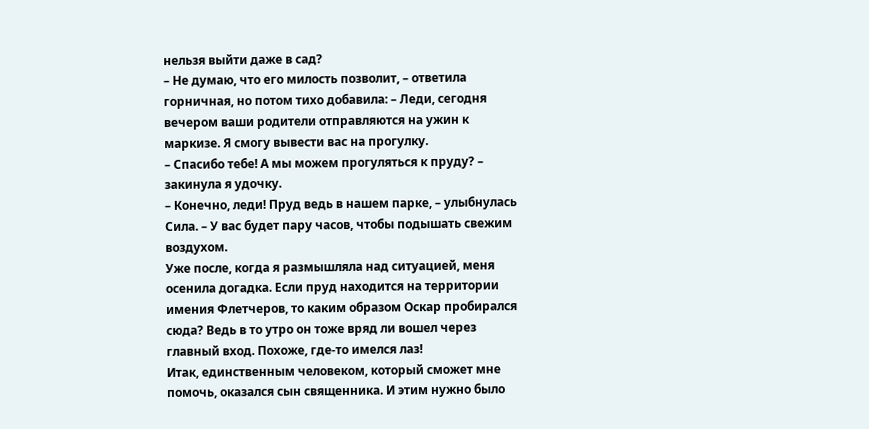нельзя выйти даже в сад?
– Не думаю, что его милость позволит, – ответила горничная, но потом тихо добавила: – Леди, сегодня вечером ваши родители отправляются на ужин к маркизе. Я смогу вывести вас на прогулку.
– Спасибо тебе! А мы можем прогуляться к пруду? – закинула я удочку.
– Конечно, леди! Пруд ведь в нашем парке, – улыбнулась Сила. – У вас будет пару часов, чтобы подышать свежим воздухом.
Уже после, когда я размышляла над ситуацией, меня осенила догадка. Если пруд находится на территории имения Флетчеров, то каким образом Оскар пробирался сюда? Ведь в то утро он тоже вряд ли вошел через главный вход. Похоже, где-то имелся лаз!
Итак, единственным человеком, который сможет мне помочь, оказался сын священника. И этим нужно было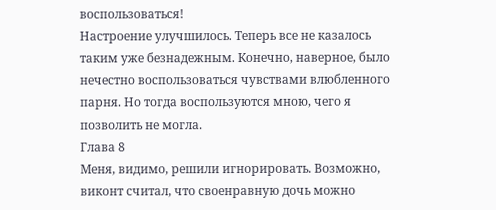воспользоваться!
Настроение улучшилось. Теперь все не казалось таким уже безнадежным. Конечно, наверное, было нечестно воспользоваться чувствами влюбленного парня. Но тогда воспользуются мною, чего я позволить не могла.
Глава 8
Меня, видимо, решили игнорировать. Возможно, виконт считал, что своенравную дочь можно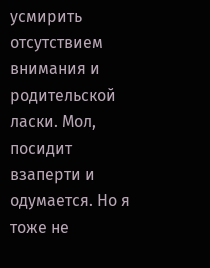усмирить отсутствием внимания и родительской ласки. Мол, посидит взаперти и одумается. Но я тоже не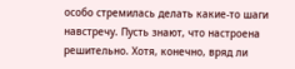особо стремилась делать какие-то шаги навстречу. Пусть знают, что настроена решительно. Хотя, конечно, вряд ли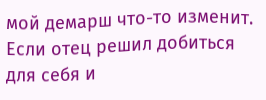мой демарш что-то изменит. Если отец решил добиться для себя и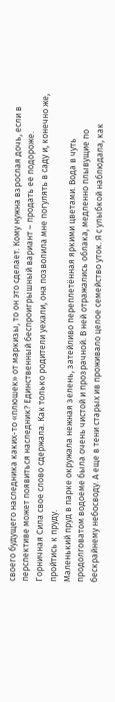своего будущего наследника каких-то «плюшек» от маркизы, то он это сделает. Кому нужна взрослая дочь, если в перспективе может появиться наследник? Единственный беспроигрышный вариант – продать ее подороже.
Горничная Сила свое слово сдержала. Как только родители уехали, она позволила мне погулять в саду и, конечно же, пройтись к пруду.
Маленький пруд в парке окружала нежная зелень, затейливо переплетённая яркими цветами. Вода в чуть продолговатом водоеме была очень чистой и прозрачной. В ней отражались облака, медленно плывущие по бескрайнему небосводу. А еще в тени старых ив проживало целое семейство уток. Я с улыбкой наблюдала, как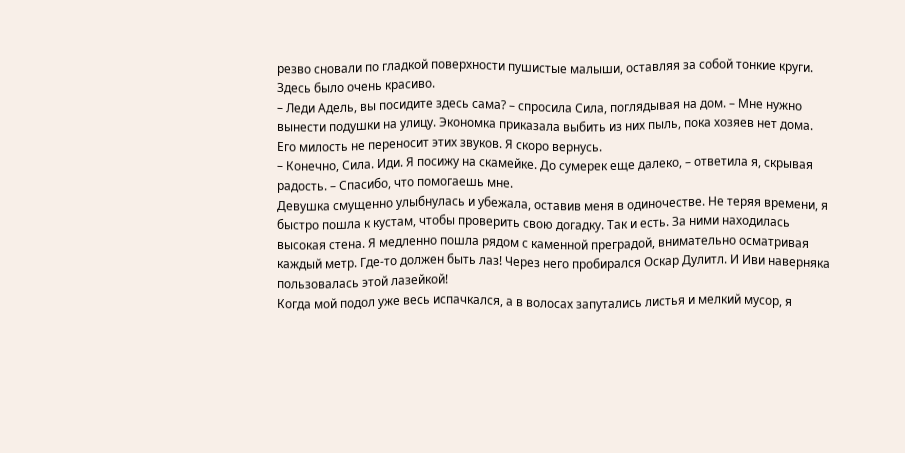резво сновали по гладкой поверхности пушистые малыши, оставляя за собой тонкие круги. Здесь было очень красиво.
– Леди Адель, вы посидите здесь сама? – спросила Сила, поглядывая на дом. – Мне нужно вынести подушки на улицу. Экономка приказала выбить из них пыль, пока хозяев нет дома. Его милость не переносит этих звуков. Я скоро вернусь.
– Конечно, Сила. Иди. Я посижу на скамейке. До сумерек еще далеко, – ответила я, скрывая радость. – Спасибо, что помогаешь мне.
Девушка смущенно улыбнулась и убежала, оставив меня в одиночестве. Не теряя времени, я быстро пошла к кустам, чтобы проверить свою догадку. Так и есть. За ними находилась высокая стена. Я медленно пошла рядом с каменной преградой, внимательно осматривая каждый метр. Где-то должен быть лаз! Через него пробирался Оскар Дулитл. И Иви наверняка пользовалась этой лазейкой!
Когда мой подол уже весь испачкался, а в волосах запутались листья и мелкий мусор, я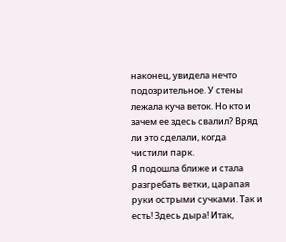наконец, увидела нечто подозрительное. У стены лежала куча веток. Но кто и зачем ее здесь свалил? Вряд ли это сделали, когда чистили парк.
Я подошла ближе и стала разгребать ветки, царапая руки острыми сучками. Так и есть! Здесь дыра! Итак,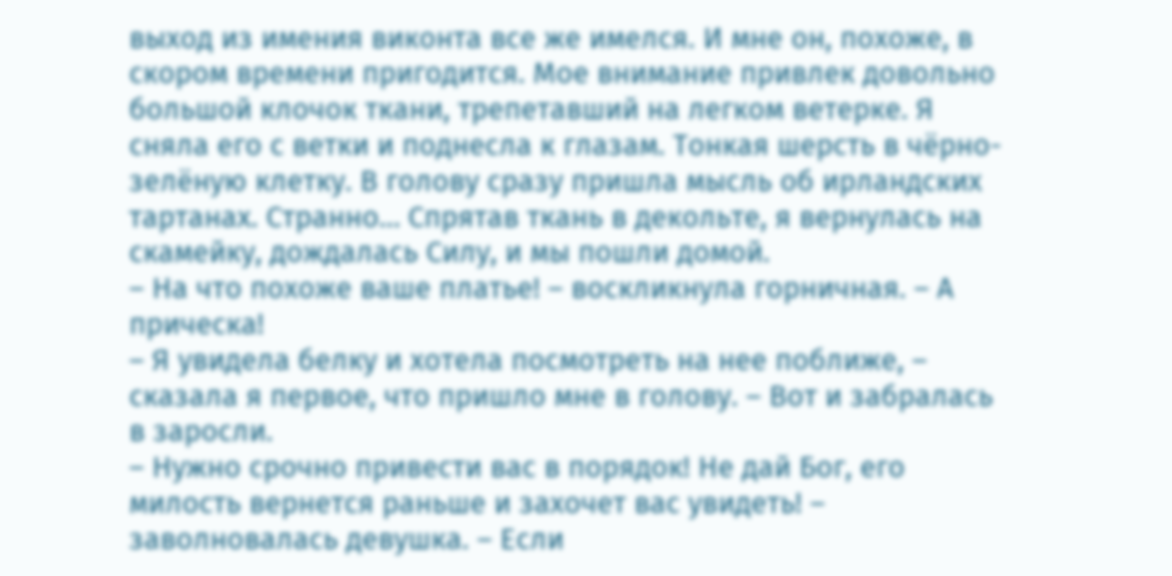выход из имения виконта все же имелся. И мне он, похоже, в скором времени пригодится. Мое внимание привлек довольно большой клочок ткани, трепетавший на легком ветерке. Я сняла его с ветки и поднесла к глазам. Тонкая шерсть в чёрно-зелёную клетку. В голову сразу пришла мысль об ирландских тартанах. Странно… Спрятав ткань в декольте, я вернулась на скамейку, дождалась Силу, и мы пошли домой.
– На что похоже ваше платье! – воскликнула горничная. – А прическа!
– Я увидела белку и хотела посмотреть на нее поближе, – сказала я первое, что пришло мне в голову. – Вот и забралась в заросли.
– Нужно срочно привести вас в порядок! Не дай Бог, его милость вернется раньше и захочет вас увидеть! – заволновалась девушка. – Если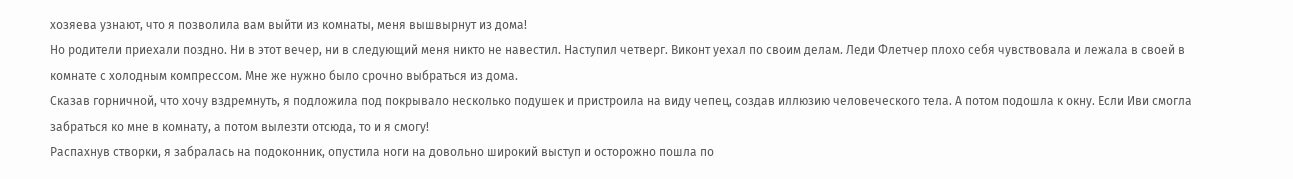хозяева узнают, что я позволила вам выйти из комнаты, меня вышвырнут из дома!
Но родители приехали поздно. Ни в этот вечер, ни в следующий меня никто не навестил. Наступил четверг. Виконт уехал по своим делам. Леди Флетчер плохо себя чувствовала и лежала в своей в комнате с холодным компрессом. Мне же нужно было срочно выбраться из дома.
Сказав горничной, что хочу вздремнуть, я подложила под покрывало несколько подушек и пристроила на виду чепец, создав иллюзию человеческого тела. А потом подошла к окну. Если Иви смогла забраться ко мне в комнату, а потом вылезти отсюда, то и я смогу!
Распахнув створки, я забралась на подоконник, опустила ноги на довольно широкий выступ и осторожно пошла по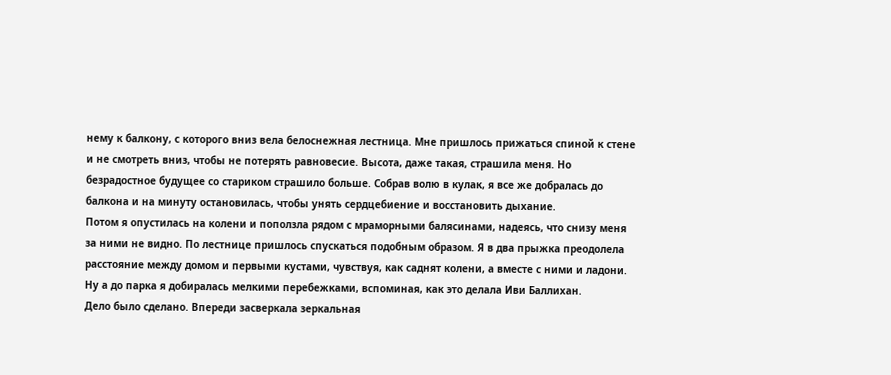нему к балкону, с которого вниз вела белоснежная лестница. Мне пришлось прижаться спиной к стене и не смотреть вниз, чтобы не потерять равновесие. Высота, даже такая, страшила меня. Но безрадостное будущее со стариком страшило больше. Собрав волю в кулак, я все же добралась до балкона и на минуту остановилась, чтобы унять сердцебиение и восстановить дыхание.
Потом я опустилась на колени и поползла рядом с мраморными балясинами, надеясь, что снизу меня за ними не видно. По лестнице пришлось спускаться подобным образом. Я в два прыжка преодолела расстояние между домом и первыми кустами, чувствуя, как саднят колени, а вместе с ними и ладони. Ну а до парка я добиралась мелкими перебежками, вспоминая, как это делала Иви Баллихан.
Дело было сделано. Впереди засверкала зеркальная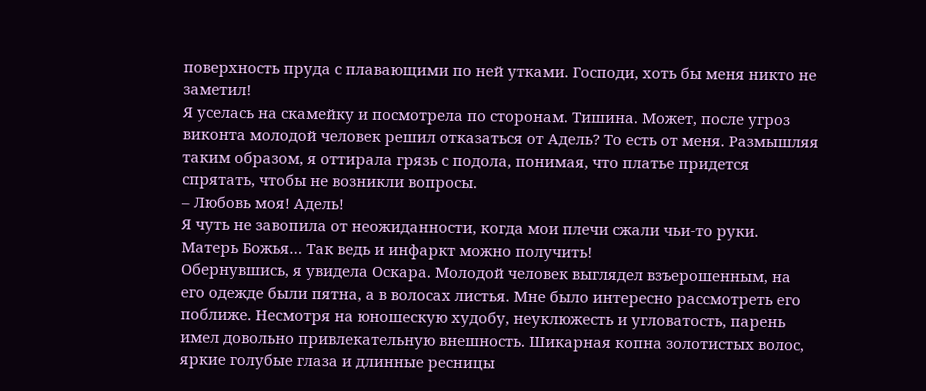поверхность пруда с плавающими по ней утками. Господи, хоть бы меня никто не заметил!
Я уселась на скамейку и посмотрела по сторонам. Тишина. Может, после угроз виконта молодой человек решил отказаться от Адель? То есть от меня. Размышляя таким образом, я оттирала грязь с подола, понимая, что платье придется спрятать, чтобы не возникли вопросы.
– Любовь моя! Адель!
Я чуть не завопила от неожиданности, когда мои плечи сжали чьи-то руки. Матерь Божья… Так ведь и инфаркт можно получить!
Обернувшись, я увидела Оскара. Молодой человек выглядел взъерошенным, на его одежде были пятна, а в волосах листья. Мне было интересно рассмотреть его поближе. Несмотря на юношескую худобу, неуклюжесть и угловатость, парень имел довольно привлекательную внешность. Шикарная копна золотистых волос, яркие голубые глаза и длинные ресницы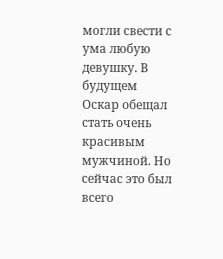могли свести с ума любую девушку. В будущем Оскар обещал стать очень красивым мужчиной. Но сейчас это был всего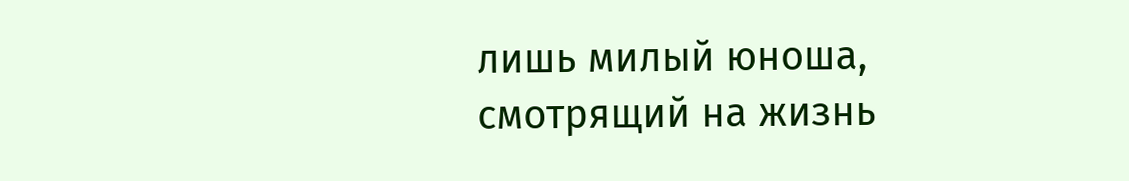лишь милый юноша, смотрящий на жизнь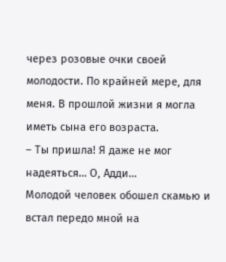через розовые очки своей молодости. По крайней мере, для меня. В прошлой жизни я могла иметь сына его возраста.
– Ты пришла! Я даже не мог надеяться… О, Адди…
Молодой человек обошел скамью и встал передо мной на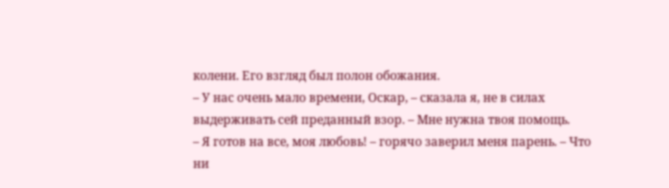колени. Его взгляд был полон обожания.
– У нас очень мало времени, Оскар, – сказала я, не в силах выдерживать сей преданный взор. – Мне нужна твоя помощь.
– Я готов на все, моя любовь! – горячо заверил меня парень. – Что ни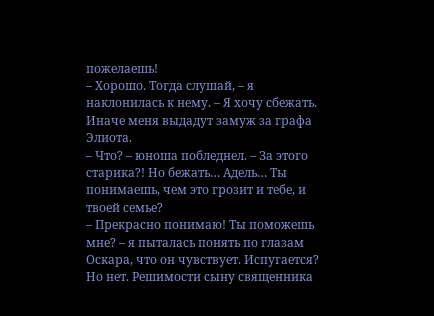пожелаешь!
– Хорошо. Тогда слушай, – я наклонилась к нему. – Я хочу сбежать. Иначе меня выдадут замуж за графа Элиота.
– Что? – юноша побледнел. – За этого старика?! Но бежать… Адель… Ты понимаешь, чем это грозит и тебе, и твоей семье?
– Прекрасно понимаю! Ты поможешь мне? – я пыталась понять по глазам Оскара, что он чувствует. Испугается? Но нет. Решимости сыну священника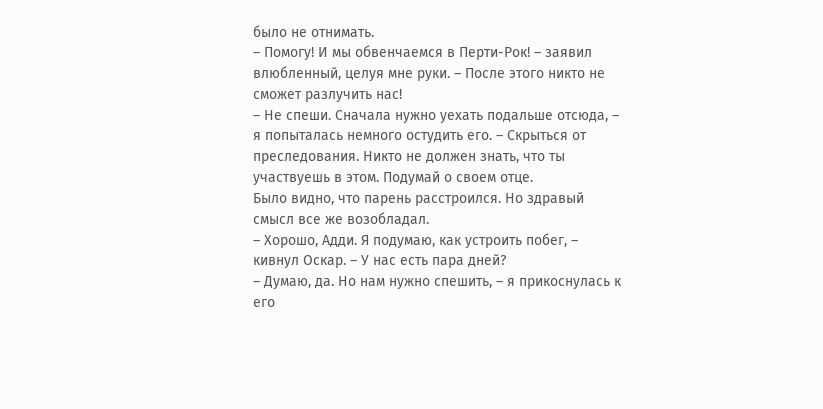было не отнимать.
– Помогу! И мы обвенчаемся в Перти-Рок! – заявил влюбленный, целуя мне руки. – После этого никто не сможет разлучить нас!
– Не спеши. Сначала нужно уехать подальше отсюда, – я попыталась немного остудить его. – Скрыться от преследования. Никто не должен знать, что ты участвуешь в этом. Подумай о своем отце.
Было видно, что парень расстроился. Но здравый смысл все же возобладал.
– Хорошо, Адди. Я подумаю, как устроить побег, – кивнул Оскар. – У нас есть пара дней?
– Думаю, да. Но нам нужно спешить, – я прикоснулась к его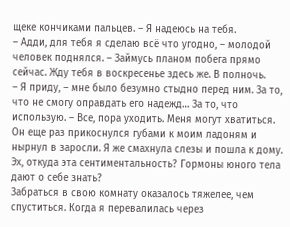щеке кончиками пальцев. – Я надеюсь на тебя.
– Адди, для тебя я сделаю всё что угодно, – молодой человек поднялся. – Займусь планом побега прямо сейчас. Жду тебя в воскресенье здесь же. В полночь.
– Я приду, – мне было безумно стыдно перед ним. За то, что не смогу оправдать его надежд… За то, что использую. – Все, пора уходить. Меня могут хватиться.
Он еще раз прикоснулся губами к моим ладоням и нырнул в заросли. Я же смахнула слезы и пошла к дому. Эх, откуда эта сентиментальность? Гормоны юного тела дают о себе знать?
Забраться в свою комнату оказалось тяжелее, чем спуститься. Когда я перевалилась через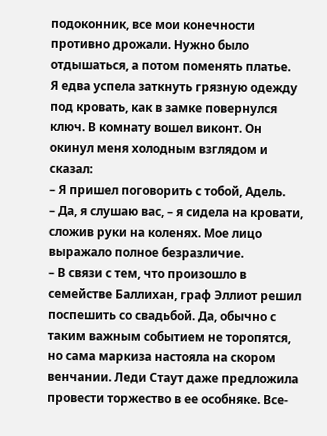подоконник, все мои конечности противно дрожали. Нужно было отдышаться, а потом поменять платье.
Я едва успела заткнуть грязную одежду под кровать, как в замке повернулся ключ. В комнату вошел виконт. Он окинул меня холодным взглядом и сказал:
– Я пришел поговорить с тобой, Адель.
– Да, я слушаю вас, – я сидела на кровати, сложив руки на коленях. Мое лицо выражало полное безразличие.
– В связи с тем, что произошло в семействе Баллихан, граф Эллиот решил поспешить со свадьбой. Да, обычно с таким важным событием не торопятся, но сама маркиза настояла на скором венчании. Леди Стаут даже предложила провести торжество в ее особняке. Все-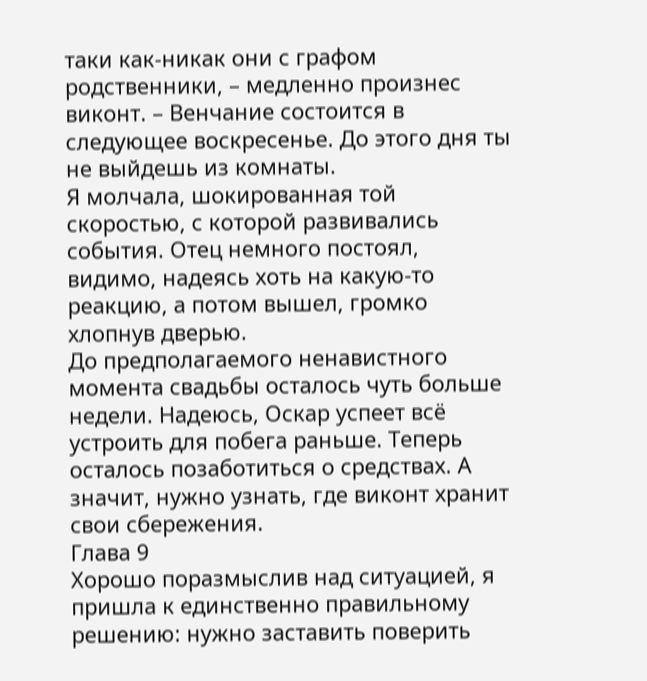таки как-никак они с графом родственники, – медленно произнес виконт. – Венчание состоится в следующее воскресенье. До этого дня ты не выйдешь из комнаты.
Я молчала, шокированная той скоростью, с которой развивались события. Отец немного постоял, видимо, надеясь хоть на какую-то реакцию, а потом вышел, громко хлопнув дверью.
До предполагаемого ненавистного момента свадьбы осталось чуть больше недели. Надеюсь, Оскар успеет всё устроить для побега раньше. Теперь осталось позаботиться о средствах. А значит, нужно узнать, где виконт хранит свои сбережения.
Глава 9
Хорошо поразмыслив над ситуацией, я пришла к единственно правильному решению: нужно заставить поверить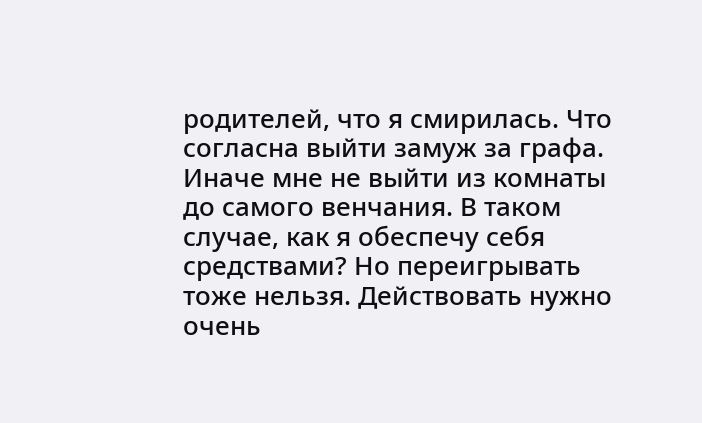родителей, что я смирилась. Что согласна выйти замуж за графа. Иначе мне не выйти из комнаты до самого венчания. В таком случае, как я обеспечу себя средствами? Но переигрывать тоже нельзя. Действовать нужно очень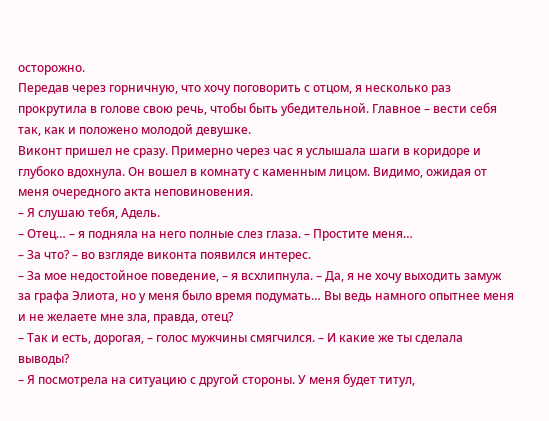осторожно.
Передав через горничную, что хочу поговорить с отцом, я несколько раз прокрутила в голове свою речь, чтобы быть убедительной. Главное – вести себя так, как и положено молодой девушке.
Виконт пришел не сразу. Примерно через час я услышала шаги в коридоре и глубоко вдохнула. Он вошел в комнату с каменным лицом. Видимо, ожидая от меня очередного акта неповиновения.
– Я слушаю тебя, Адель.
– Отец… – я подняла на него полные слез глаза. – Простите меня…
– За что? – во взгляде виконта появился интерес.
– За мое недостойное поведение, – я всхлипнула. – Да, я не хочу выходить замуж за графа Элиота, но у меня было время подумать… Вы ведь намного опытнее меня и не желаете мне зла, правда, отец?
– Так и есть, дорогая, – голос мужчины смягчился. – И какие же ты сделала выводы?
– Я посмотрела на ситуацию с другой стороны. У меня будет титул,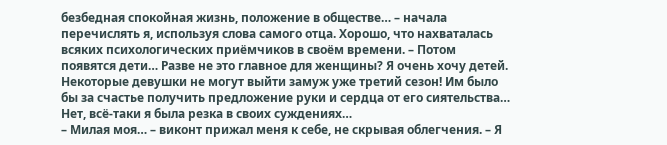безбедная спокойная жизнь, положение в обществе… – начала перечислять я, используя слова самого отца. Хорошо, что нахваталась всяких психологических приёмчиков в своём времени. – Потом появятся дети… Разве не это главное для женщины? Я очень хочу детей. Некоторые девушки не могут выйти замуж уже третий сезон! Им было бы за счастье получить предложение руки и сердца от его сиятельства… Нет, всё-таки я была резка в своих суждениях…
– Милая моя… – виконт прижал меня к себе, не скрывая облегчения. – Я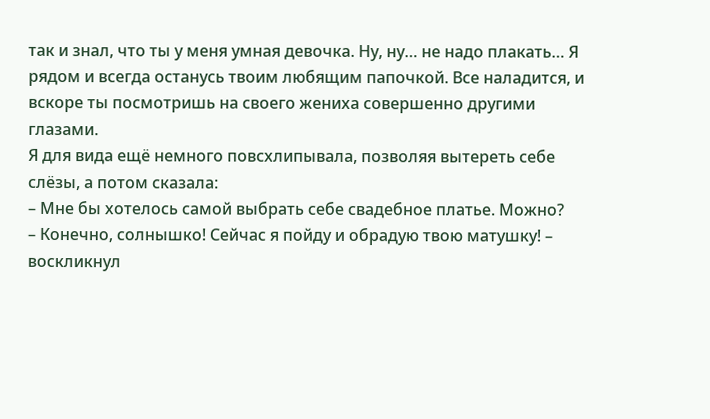так и знал, что ты у меня умная девочка. Ну, ну… не надо плакать… Я рядом и всегда останусь твоим любящим папочкой. Все наладится, и вскоре ты посмотришь на своего жениха совершенно другими глазами.
Я для вида ещё немного повсхлипывала, позволяя вытереть себе слёзы, а потом сказала:
– Мне бы хотелось самой выбрать себе свадебное платье. Можно?
– Конечно, солнышко! Сейчас я пойду и обрадую твою матушку! – воскликнул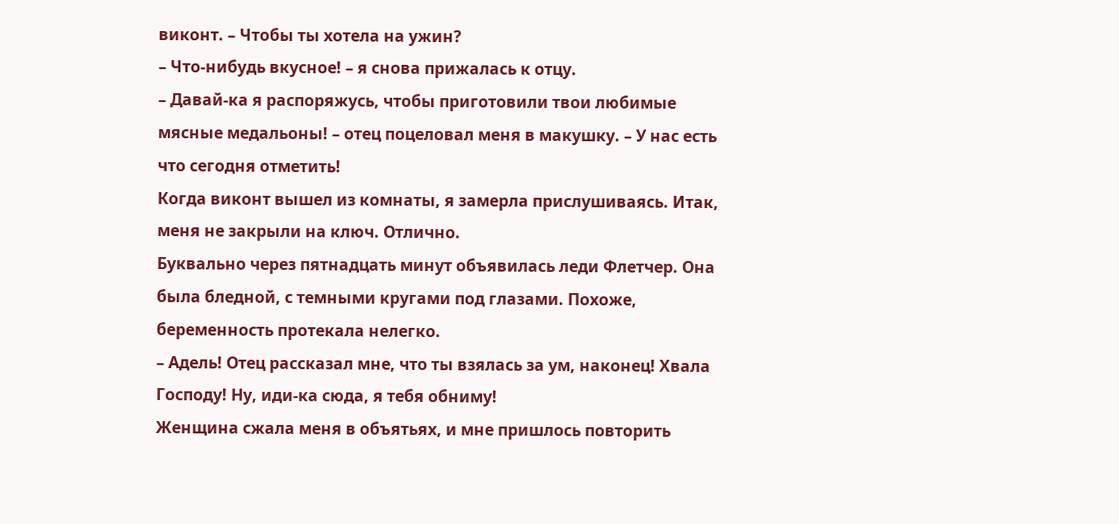виконт. – Чтобы ты хотела на ужин?
– Что-нибудь вкусное! – я снова прижалась к отцу.
– Давай-ка я распоряжусь, чтобы приготовили твои любимые мясные медальоны! – отец поцеловал меня в макушку. – У нас есть что сегодня отметить!
Когда виконт вышел из комнаты, я замерла прислушиваясь. Итак, меня не закрыли на ключ. Отлично.
Буквально через пятнадцать минут объявилась леди Флетчер. Она была бледной, с темными кругами под глазами. Похоже, беременность протекала нелегко.
– Адель! Отец рассказал мне, что ты взялась за ум, наконец! Хвала Господу! Ну, иди-ка сюда, я тебя обниму!
Женщина сжала меня в объятьях, и мне пришлось повторить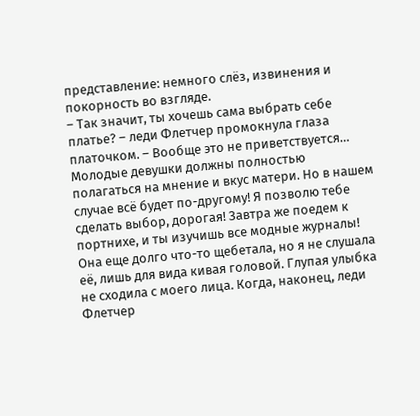представление: немного слёз, извинения и покорность во взгляде.
– Так значит, ты хочешь сама выбрать себе платье? – леди Флетчер промокнула глаза платочком. – Вообще это не приветствуется… Молодые девушки должны полностью полагаться на мнение и вкус матери. Но в нашем случае всё будет по-другому! Я позволю тебе сделать выбор, дорогая! Завтра же поедем к портнихе, и ты изучишь все модные журналы!
Она еще долго что-то щебетала, но я не слушала её, лишь для вида кивая головой. Глупая улыбка не сходила с моего лица. Когда, наконец, леди Флетчер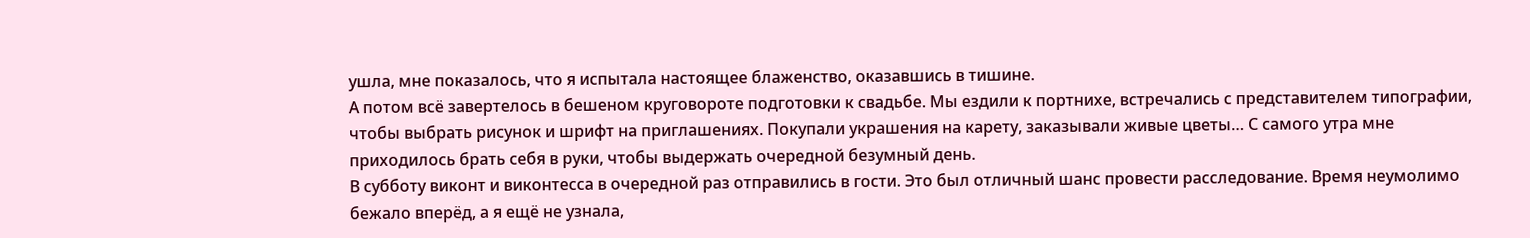ушла, мне показалось, что я испытала настоящее блаженство, оказавшись в тишине.
А потом всё завертелось в бешеном круговороте подготовки к свадьбе. Мы ездили к портнихе, встречались с представителем типографии, чтобы выбрать рисунок и шрифт на приглашениях. Покупали украшения на карету, заказывали живые цветы… С самого утра мне приходилось брать себя в руки, чтобы выдержать очередной безумный день.
В субботу виконт и виконтесса в очередной раз отправились в гости. Это был отличный шанс провести расследование. Время неумолимо бежало вперёд, а я ещё не узнала,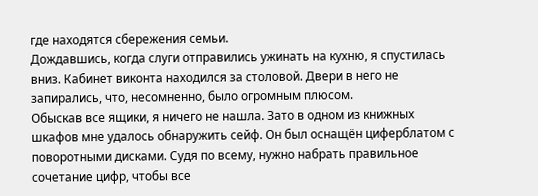где находятся сбережения семьи.
Дождавшись, когда слуги отправились ужинать на кухню, я спустилась вниз. Кабинет виконта находился за столовой. Двери в него не запирались, что, несомненно, было огромным плюсом.
Обыскав все ящики, я ничего не нашла. Зато в одном из книжных шкафов мне удалось обнаружить сейф. Он был оснащён циферблатом с поворотными дисками. Судя по всему, нужно набрать правильное сочетание цифр, чтобы все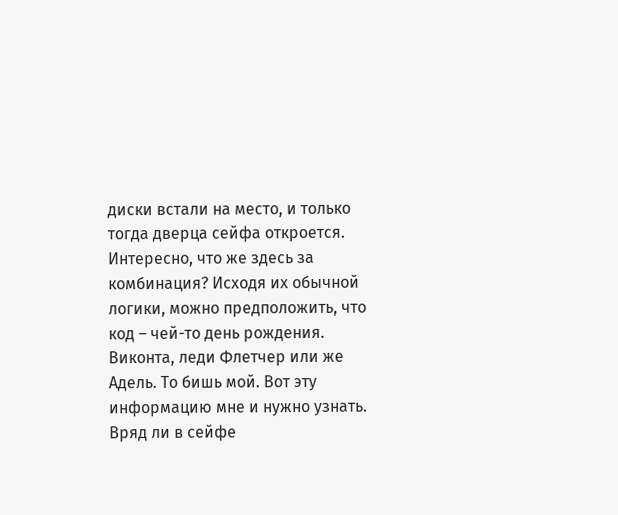диски встали на место, и только тогда дверца сейфа откроется. Интересно, что же здесь за комбинация? Исходя их обычной логики, можно предположить, что код – чей-то день рождения. Виконта, леди Флетчер или же Адель. То бишь мой. Вот эту информацию мне и нужно узнать. Вряд ли в сейфе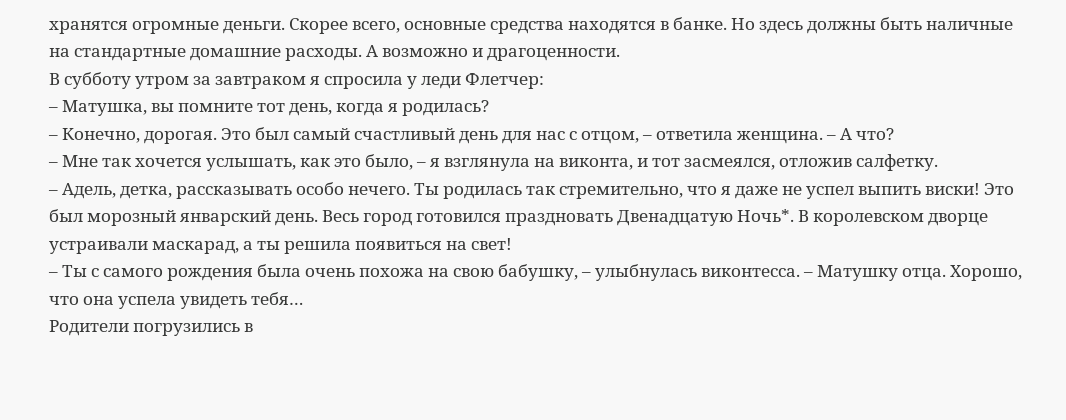хранятся огромные деньги. Скорее всего, основные средства находятся в банке. Но здесь должны быть наличные на стандартные домашние расходы. А возможно и драгоценности.
В субботу утром за завтраком я спросила у леди Флетчер:
– Матушка, вы помните тот день, когда я родилась?
– Конечно, дорогая. Это был самый счастливый день для нас с отцом, – ответила женщина. – А что?
– Мне так хочется услышать, как это было, – я взглянула на виконта, и тот засмеялся, отложив салфетку.
– Адель, детка, рассказывать особо нечего. Ты родилась так стремительно, что я даже не успел выпить виски! Это был морозный январский день. Весь город готовился праздновать Двенадцатую Ночь*. В королевском дворце устраивали маскарад, а ты решила появиться на свет!
– Ты с самого рождения была очень похожа на свою бабушку, – улыбнулась виконтесса. – Матушку отца. Хорошо, что она успела увидеть тебя…
Родители погрузились в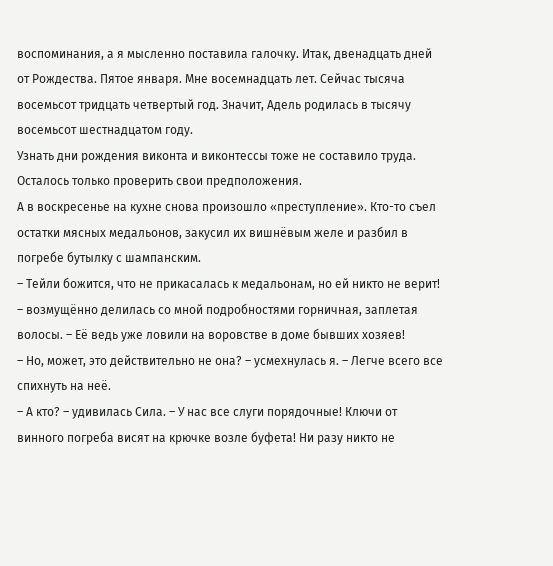воспоминания, а я мысленно поставила галочку. Итак, двенадцать дней от Рождества. Пятое января. Мне восемнадцать лет. Сейчас тысяча восемьсот тридцать четвертый год. Значит, Адель родилась в тысячу восемьсот шестнадцатом году.
Узнать дни рождения виконта и виконтессы тоже не составило труда. Осталось только проверить свои предположения.
А в воскресенье на кухне снова произошло «преступление». Кто-то съел остатки мясных медальонов, закусил их вишнёвым желе и разбил в погребе бутылку с шампанским.
– Тейли божится, что не прикасалась к медальонам, но ей никто не верит! – возмущённо делилась со мной подробностями горничная, заплетая волосы. – Её ведь уже ловили на воровстве в доме бывших хозяев!
– Но, может, это действительно не она? – усмехнулась я. – Легче всего все спихнуть на неё.
– А кто? – удивилась Сила. – У нас все слуги порядочные! Ключи от винного погреба висят на крючке возле буфета! Ни разу никто не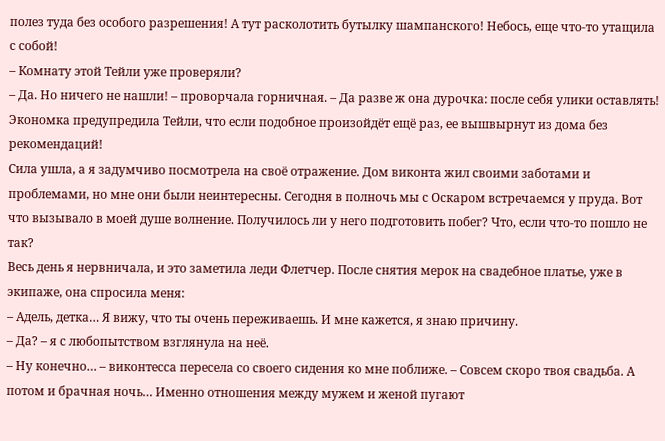полез туда без особого разрешения! А тут расколотить бутылку шампанского! Небось, еще что-то утащила с собой!
– Комнату этой Тейли уже проверяли?
– Да. Но ничего не нашли! – проворчала горничная. – Да разве ж она дурочка: после себя улики оставлять! Экономка предупредила Тейли, что если подобное произойдёт ещё раз, ее вышвырнут из дома без рекомендаций!
Сила ушла, а я задумчиво посмотрела на своё отражение. Дом виконта жил своими заботами и проблемами, но мне они были неинтересны. Сегодня в полночь мы с Оскаром встречаемся у пруда. Вот что вызывало в моей душе волнение. Получилось ли у него подготовить побег? Что, если что-то пошло не так?
Весь день я нервничала, и это заметила леди Флетчер. После снятия мерок на свадебное платье, уже в экипаже, она спросила меня:
– Адель, детка… Я вижу, что ты очень переживаешь. И мне кажется, я знаю причину.
– Да? – я с любопытством взглянула на неё.
– Ну конечно… – виконтесса пересела со своего сидения ко мне поближе. – Совсем скоро твоя свадьба. А потом и брачная ночь… Именно отношения между мужем и женой пугают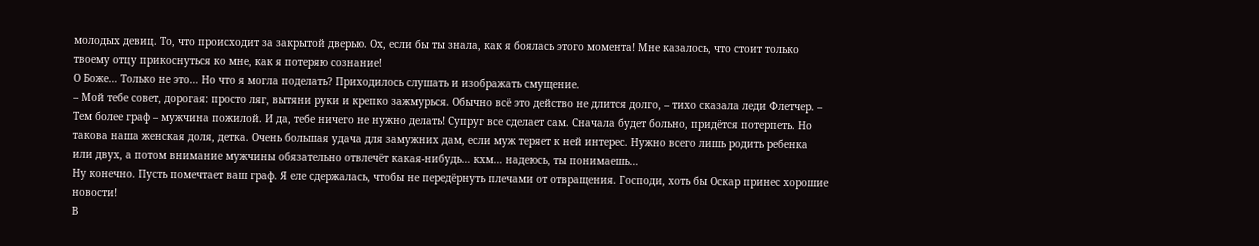молодых девиц. То, что происходит за закрытой дверью. Ох, если бы ты знала, как я боялась этого момента! Мне казалось, что стоит только твоему отцу прикоснуться ко мне, как я потеряю сознание!
О Боже… Только не это… Но что я могла поделать? Приходилось слушать и изображать смущение.
– Мой тебе совет, дорогая: просто ляг, вытяни руки и крепко зажмурься. Обычно всё это действо не длится долго, – тихо сказала леди Флетчер. – Тем более граф – мужчина пожилой. И да, тебе ничего не нужно делать! Супруг все сделает сам. Сначала будет больно, придётся потерпеть. Но такова наша женская доля, детка. Очень большая удача для замужних дам, если муж теряет к ней интерес. Нужно всего лишь родить ребенка или двух, а потом внимание мужчины обязательно отвлечёт какая-нибудь… кхм… надеюсь, ты понимаешь…
Ну конечно. Пусть помечтает ваш граф. Я еле сдержалась, чтобы не передёрнуть плечами от отвращения. Господи, хоть бы Оскар принес хорошие новости!
В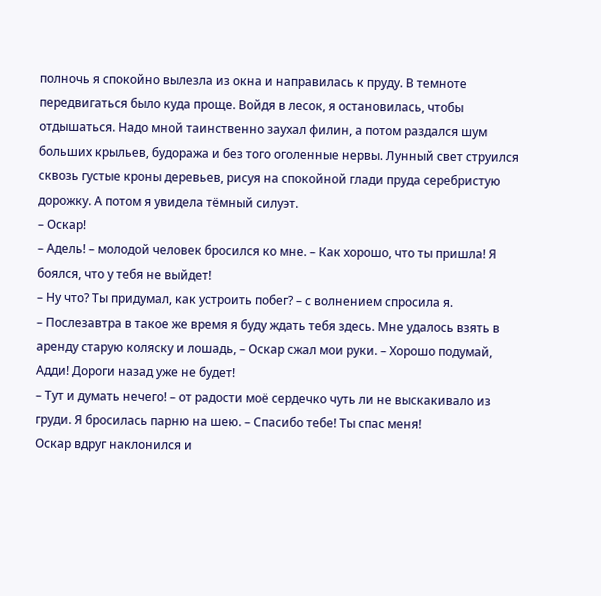полночь я спокойно вылезла из окна и направилась к пруду. В темноте передвигаться было куда проще. Войдя в лесок, я остановилась, чтобы отдышаться. Надо мной таинственно заухал филин, а потом раздался шум больших крыльев, будоража и без того оголенные нервы. Лунный свет струился сквозь густые кроны деревьев, рисуя на спокойной глади пруда серебристую дорожку. А потом я увидела тёмный силуэт.
– Оскар!
– Адель! – молодой человек бросился ко мне. – Как хорошо, что ты пришла! Я боялся, что у тебя не выйдет!
– Ну что? Ты придумал, как устроить побег? – с волнением спросила я.
– Послезавтра в такое же время я буду ждать тебя здесь. Мне удалось взять в аренду старую коляску и лошадь, – Оскар сжал мои руки. – Хорошо подумай, Адди! Дороги назад уже не будет!
– Тут и думать нечего! – от радости моё сердечко чуть ли не выскакивало из груди. Я бросилась парню на шею. – Спасибо тебе! Ты спас меня!
Оскар вдруг наклонился и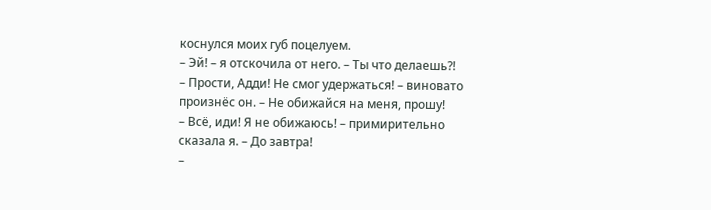коснулся моих губ поцелуем.
– Эй! – я отскочила от него. – Ты что делаешь?!
– Прости, Адди! Не смог удержаться! – виновато произнёс он. – Не обижайся на меня, прошу!
– Всё, иди! Я не обижаюсь! – примирительно сказала я. – До завтра!
–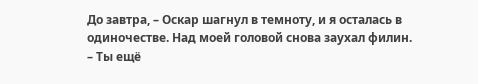До завтра, – Оскар шагнул в темноту, и я осталась в одиночестве. Над моей головой снова заухал филин.
– Ты ещё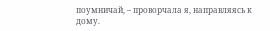поумничай, – проворчала я, направляясь к дому.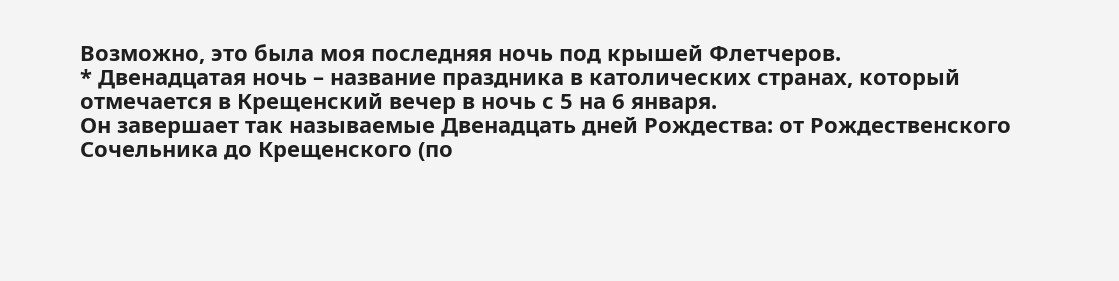Возможно, это была моя последняя ночь под крышей Флетчеров.
* Двенадцатая ночь – название праздника в католических странах, который отмечается в Крещенский вечер в ночь с 5 на 6 января.
Он завершает так называемые Двенадцать дней Рождества: от Рождественского Сочельника до Крещенского (по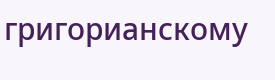григорианскому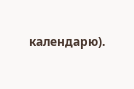календарю).